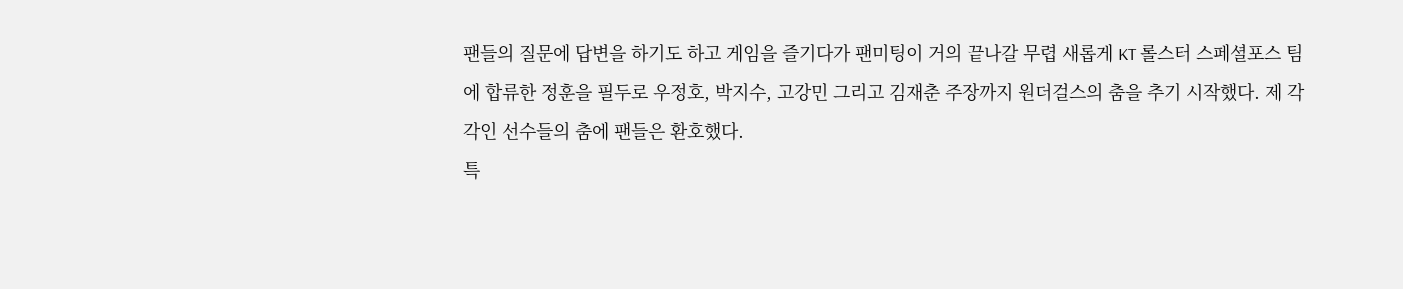팬들의 질문에 답변을 하기도 하고 게임을 즐기다가 팬미팅이 거의 끝나갈 무렵 새롭게 KT 롤스터 스페셜포스 팀에 합류한 정훈을 필두로 우정호, 박지수, 고강민 그리고 김재춘 주장까지 원더걸스의 춤을 추기 시작했다. 제 각각인 선수들의 춤에 팬들은 환호했다.
특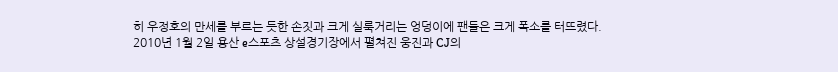히 우정호의 만세를 부르는 듯한 손짓과 크게 실룩거리는 엉덩이에 팬들은 크게 폭소를 터뜨렸다.
2010년 1월 2일 용산 e스포츠 상설경기장에서 펼쳐진 웅진과 CJ의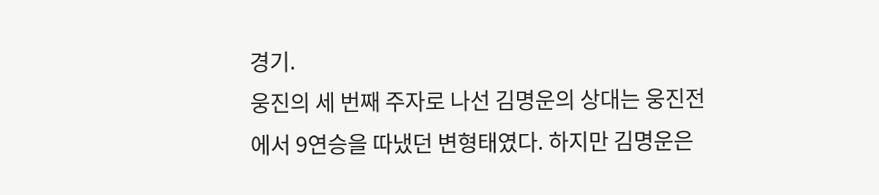경기.
웅진의 세 번째 주자로 나선 김명운의 상대는 웅진전에서 9연승을 따냈던 변형태였다. 하지만 김명운은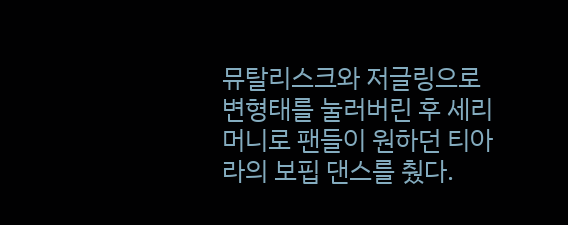뮤탈리스크와 저글링으로 변형태를 눌러버린 후 세리머니로 팬들이 원하던 티아라의 보핍 댄스를 췄다.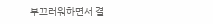부끄러워하면서 결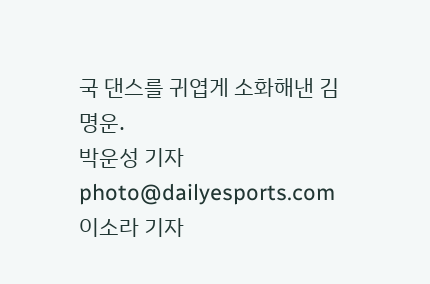국 댄스를 귀엽게 소화해낸 김명운.
박운성 기자 photo@dailyesports.com
이소라 기자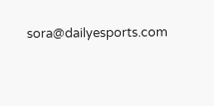sora@dailyesports.com